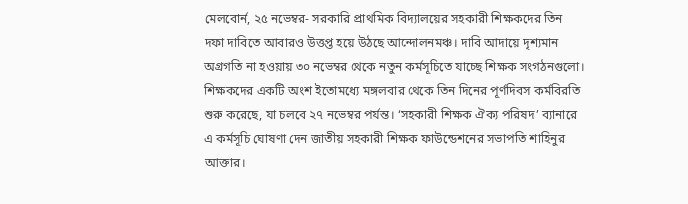মেলবোর্ন, ২৫ নভেম্বর- সরকারি প্রাথমিক বিদ্যালয়ের সহকারী শিক্ষকদের তিন দফা দাবিতে আবারও উত্তপ্ত হয়ে উঠছে আন্দোলনমঞ্চ। দাবি আদায়ে দৃশ্যমান অগ্রগতি না হওয়ায় ৩০ নভেম্বর থেকে নতুন কর্মসূচিতে যাচ্ছে শিক্ষক সংগঠনগুলো।
শিক্ষকদের একটি অংশ ইতোমধ্যে মঙ্গলবার থেকে তিন দিনের পূর্ণদিবস কর্মবিরতি শুরু করেছে, যা চলবে ২৭ নভেম্বর পর্যন্ত। ‘সহকারী শিক্ষক ঐক্য পরিষদ’ ব্যানারে এ কর্মসূচি ঘোষণা দেন জাতীয় সহকারী শিক্ষক ফাউন্ডেশনের সভাপতি শাহিনুর আক্তার।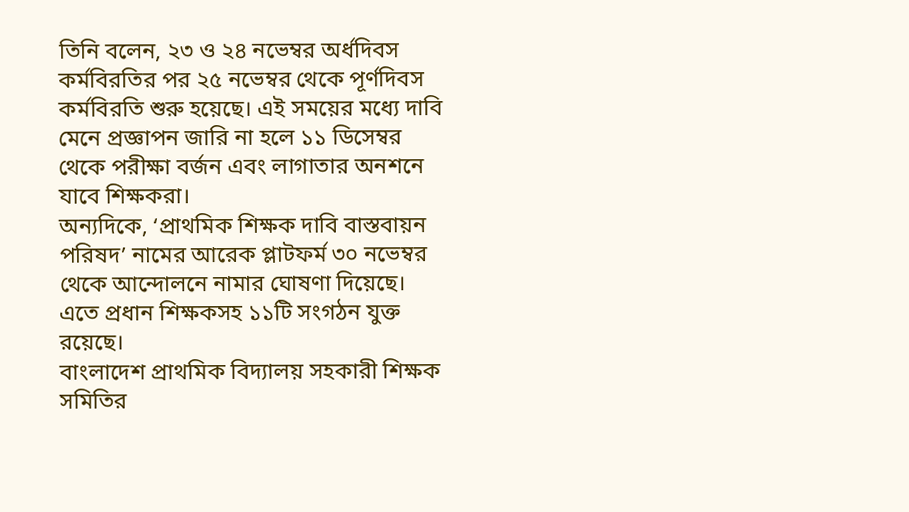তিনি বলেন, ২৩ ও ২৪ নভেম্বর অর্ধদিবস কর্মবিরতির পর ২৫ নভেম্বর থেকে পূর্ণদিবস কর্মবিরতি শুরু হয়েছে। এই সময়ের মধ্যে দাবি মেনে প্রজ্ঞাপন জারি না হলে ১১ ডিসেম্বর থেকে পরীক্ষা বর্জন এবং লাগাতার অনশনে যাবে শিক্ষকরা।
অন্যদিকে, ‘প্রাথমিক শিক্ষক দাবি বাস্তবায়ন পরিষদ’ নামের আরেক প্লাটফর্ম ৩০ নভেম্বর থেকে আন্দোলনে নামার ঘোষণা দিয়েছে। এতে প্রধান শিক্ষকসহ ১১টি সংগঠন যুক্ত রয়েছে।
বাংলাদেশ প্রাথমিক বিদ্যালয় সহকারী শিক্ষক সমিতির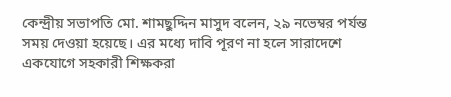কেন্দ্রীয় সভাপতি মো. শামছুদ্দিন মাসুদ বলেন, ২৯ নভেম্বর পর্যন্ত সময় দেওয়া হয়েছে। এর মধ্যে দাবি পূরণ না হলে সারাদেশে একযোগে সহকারী শিক্ষকরা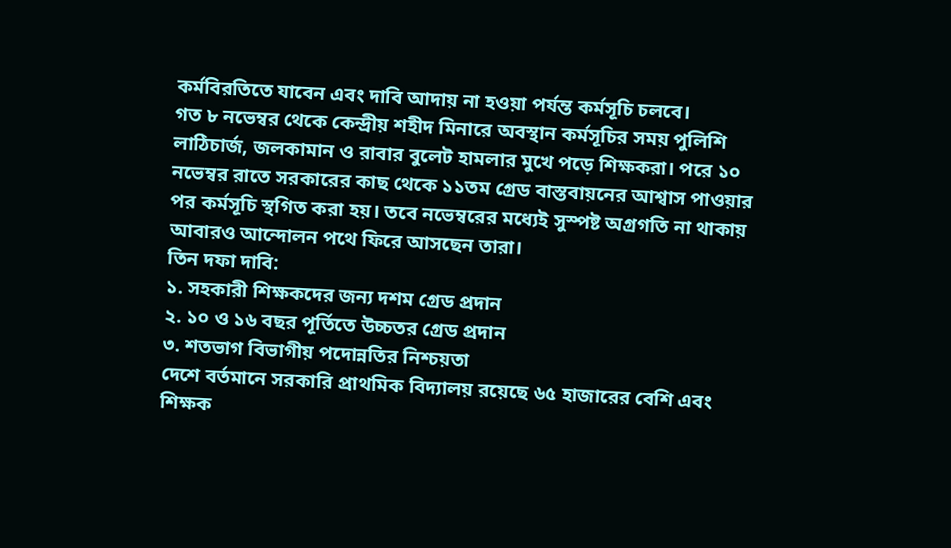কর্মবিরতিতে যাবেন এবং দাবি আদায় না হওয়া পর্যন্ত কর্মসূচি চলবে।
গত ৮ নভেম্বর থেকে কেন্দ্রীয় শহীদ মিনারে অবস্থান কর্মসূচির সময় পুলিশি লাঠিচার্জ, জলকামান ও রাবার বুলেট হামলার মুখে পড়ে শিক্ষকরা। পরে ১০ নভেম্বর রাতে সরকারের কাছ থেকে ১১তম গ্রেড বাস্তবায়নের আশ্বাস পাওয়ার পর কর্মসূচি স্থগিত করা হয়। তবে নভেম্বরের মধ্যেই সুস্পষ্ট অগ্রগতি না থাকায় আবারও আন্দোলন পথে ফিরে আসছেন তারা।
তিন দফা দাবি:
১. সহকারী শিক্ষকদের জন্য দশম গ্রেড প্রদান
২. ১০ ও ১৬ বছর পূর্তিতে উচ্চতর গ্রেড প্রদান
৩. শতভাগ বিভাগীয় পদোন্নতির নিশ্চয়তা
দেশে বর্তমানে সরকারি প্রাথমিক বিদ্যালয় রয়েছে ৬৫ হাজারের বেশি এবং শিক্ষক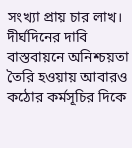সংখ্যা প্রায় চার লাখ। দীর্ঘদিনের দাবি বাস্তবায়নে অনিশ্চয়তা তৈরি হওয়ায় আবারও কঠোর কর্মসূচির দিকে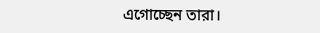এগোচ্ছেন তারা।